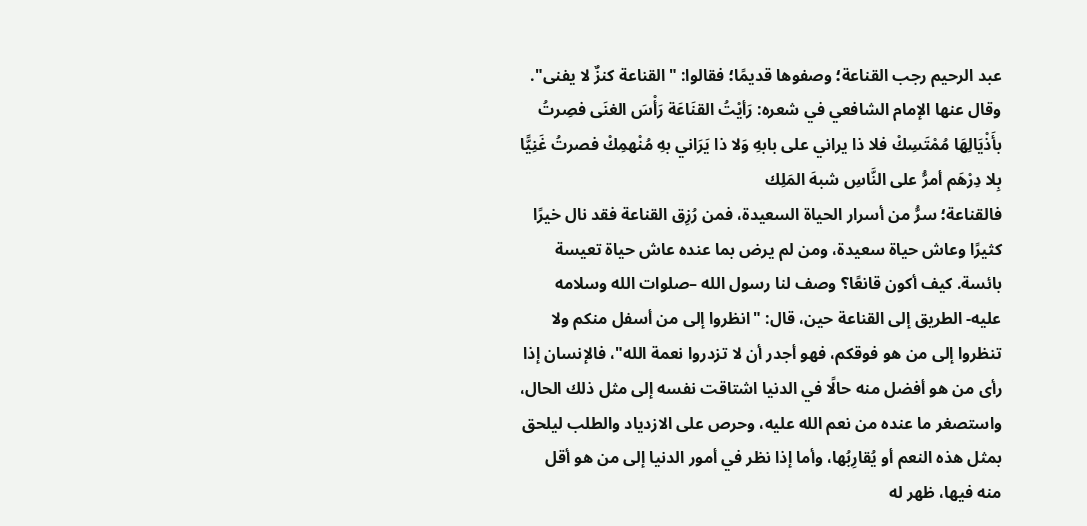عبد الرحيم رجب القناعة؛ وصفوها قديمًا؛ فقالوا: "القناعة كنزٌ لا يفنى". وقال عنها الإمام الشافعي في شعره: رَأيْتُ القنَاعَة رَأْسَ الغنَى فصِرتُ بأَذْيَالِهَا مُمْتَسِكْ فلا ذا يراني على بابهِ وَلا ذا يَرَاني بهِ مُنْهمِكْ فصرتُ غَنِيًّا بِلا دِرْهَم أمرُّ على النَّاسِ شبهَ المَلِك
فالقناعة؛ سرُّ من أسرار الحياة السعيدة، فمن رُزِق القناعة فقد نال خيرًا كثيرًا وعاش حياة سعيدة، ومن لم يرض بما عنده عاش حياة تعيسة بائسة. كيف أكون قانعًا؟ وصف لنا رسول الله –صلوات الله وسلامه عليه- الطريق إلى القناعة حين، قال: "انظروا إلى من أسفل منكم ولا تنظروا إلى من هو فوقكم، فهو أجدر أن لا تزدروا نعمة الله"، فالإنسان إذا رأى من هو أفضل منه حالًا في الدنيا اشتاقت نفسه إلى مثل ذلك الحال، واستصغر ما عنده من نعم الله عليه، وحرص على الازدياد والطلب ليلحق بمثل هذه النعم أو يُقارِبُها، وأما إذا نظر في أمور الدنيا إلى من هو أقل منه فيها، ظهر له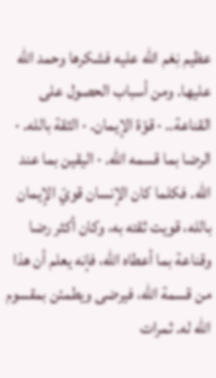عظيم نِعَم الله عليه فشكرها وحمد الله عليها. ومن أسباب الحصول على القناعة.. · قوّة الإيمان. · الثقة بالله. · الرضا بما قسمه الله. · اليقين بما عند الله. فكلما كان الإنسان قويّ الإيمان بالله، قويت ثقته به، وكان أكثر رضا وقناعة بما أعطاه الله، فإنه يعلم أن هذا من قسمة الله، فيرضى ويطمئن بمقسوم الله له. ثمرات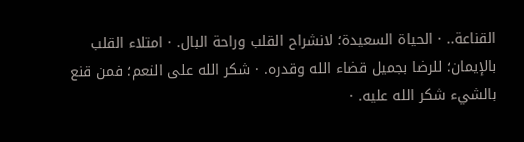القناعة.. · الحياة السعيدة؛ لانشراح القلب وراحة البال. · امتلاء القلب بالإيمان؛ للرضا بجميل قضاء الله وقدره. · شكر الله على النعم؛ فمن قنع بالشيء شكر الله عليه. ·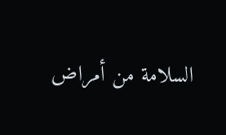السلامة من أمراض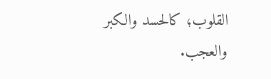القلوب؛ كالحسد والكبر والعجب.